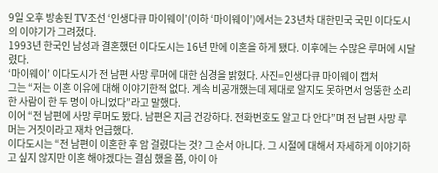9일 오후 방송된 TV조선 ‘인생다큐 마이웨이’(이하 ‘마이웨이’)에서는 23년차 대한민국 국민 이다도시의 이야기가 그려졌다.
1993년 한국인 남성과 결혼했던 이다도시는 16년 만에 이혼을 하게 됐다. 이후에는 수많은 루머에 시달렸다.
‘마이웨이’ 이다도시가 전 남편 사망 루머에 대한 심경을 밝혔다. 사진=인생다큐 마이웨이 캡처
그는 “저는 이혼 이유에 대해 이야기한적 없다. 계속 비공개했는데 제대로 알지도 못하면서 엉뚱한 소리한 사람이 한 두 명이 아니었다”라고 말했다.
이어 “전 남편에 사망 루머도 봤다. 남편은 지금 건강하다. 전화번호도 알고 다 안다”며 전 남편 사망 루머는 거짓이라고 재차 언급했다.
이다도시는 “전 남편이 이혼한 후 암 걸렸다는 것? 그 순서 아니다. 그 시절에 대해서 자세하게 이야기하고 싶지 않지만 이혼 해야겠다는 결심 했을 쯤, 아이 아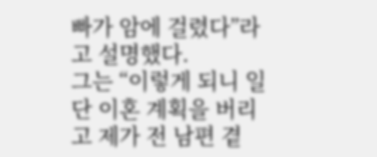빠가 암에 걸렸다”라고 설명했다.
그는 “이렇게 되니 일단 이혼 계획을 버리고 제가 전 남편 곁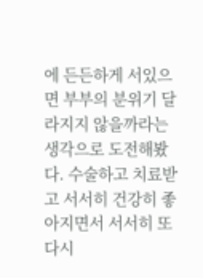에 든든하게 서있으면 부부의 분위기 달라지지 않을까라는 생각으로 도전해봤다. 수술하고 치료받고 서서히 건강히 좋아지면서 서서히 또다시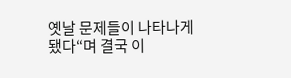옛날 문제들이 나타나게 됐다“며 결국 이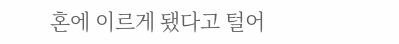혼에 이르게 됐다고 털어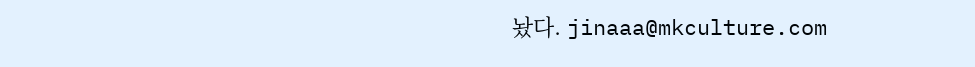놨다. jinaaa@mkculture.com